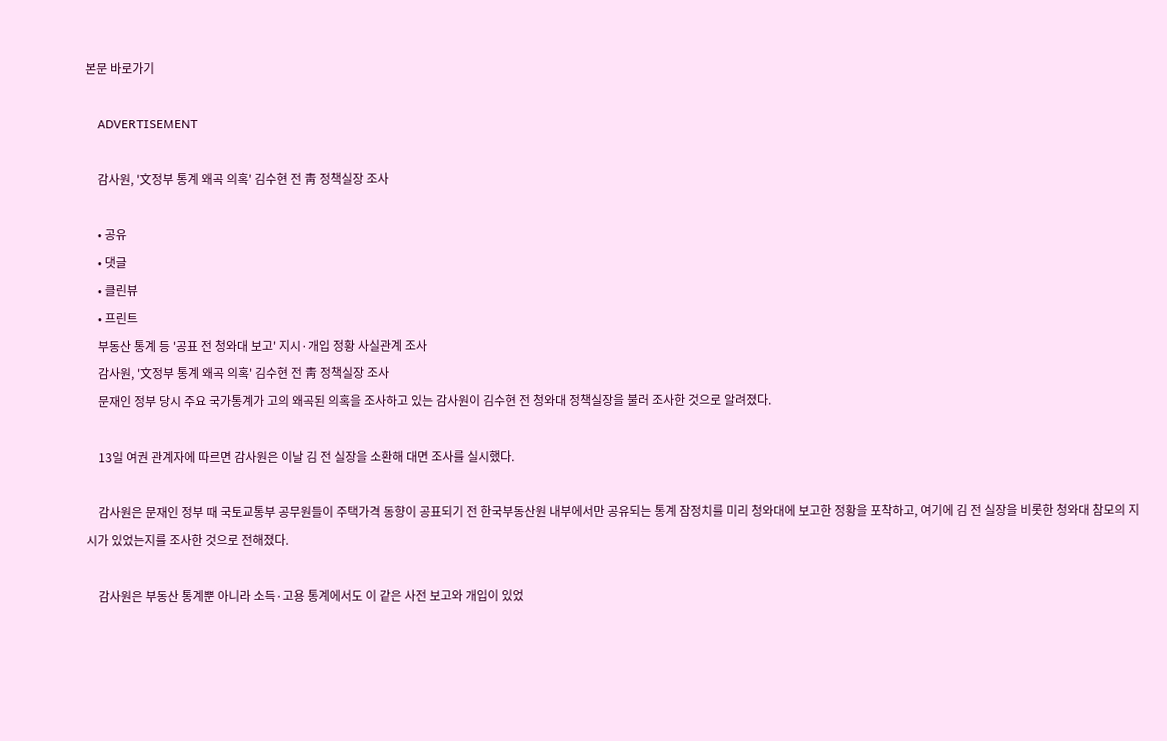본문 바로가기

    ADVERTISEMENT

    감사원, '文정부 통계 왜곡 의혹' 김수현 전 靑 정책실장 조사

    • 공유
    • 댓글
    • 클린뷰
    • 프린트
    부동산 통계 등 '공표 전 청와대 보고' 지시·개입 정황 사실관계 조사
    감사원, '文정부 통계 왜곡 의혹' 김수현 전 靑 정책실장 조사
    문재인 정부 당시 주요 국가통계가 고의 왜곡된 의혹을 조사하고 있는 감사원이 김수현 전 청와대 정책실장을 불러 조사한 것으로 알려졌다.

    13일 여권 관계자에 따르면 감사원은 이날 김 전 실장을 소환해 대면 조사를 실시했다.

    감사원은 문재인 정부 때 국토교통부 공무원들이 주택가격 동향이 공표되기 전 한국부동산원 내부에서만 공유되는 통계 잠정치를 미리 청와대에 보고한 정황을 포착하고, 여기에 김 전 실장을 비롯한 청와대 참모의 지시가 있었는지를 조사한 것으로 전해졌다.

    감사원은 부동산 통계뿐 아니라 소득·고용 통계에서도 이 같은 사전 보고와 개입이 있었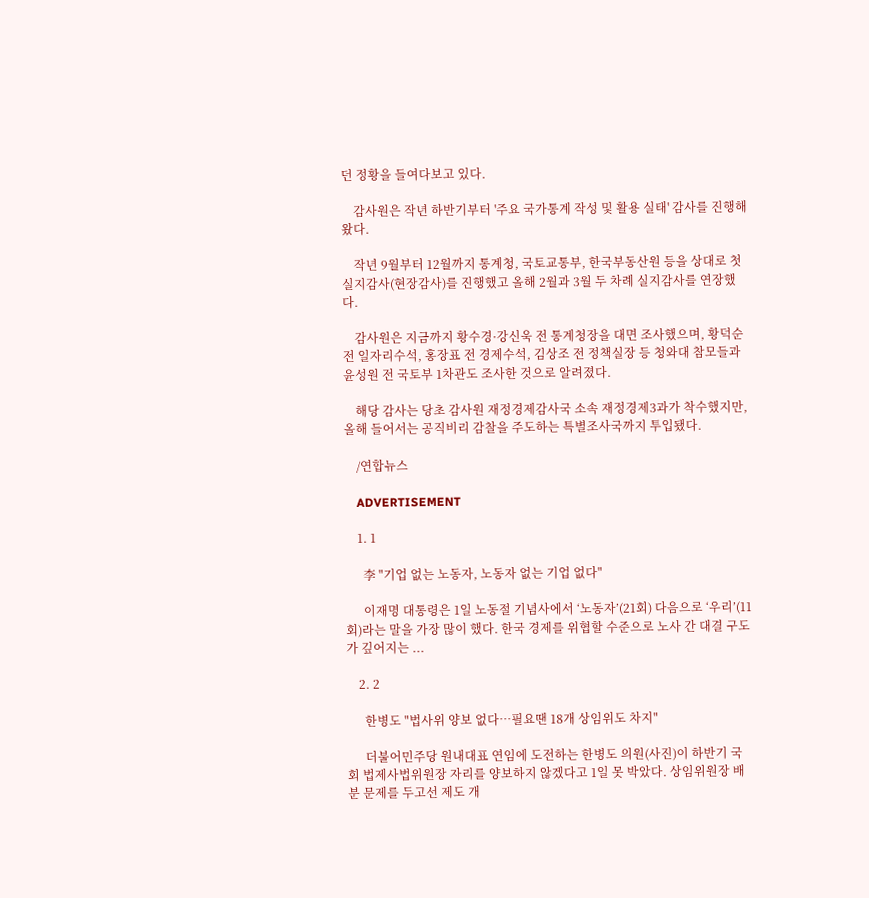던 정황을 들여다보고 있다.

    감사원은 작년 하반기부터 '주요 국가통계 작성 및 활용 실태' 감사를 진행해 왔다.

    작년 9월부터 12월까지 통계청, 국토교통부, 한국부동산원 등을 상대로 첫 실지감사(현장감사)를 진행했고 올해 2월과 3월 두 차례 실지감사를 연장했다.

    감사원은 지금까지 황수경·강신욱 전 통계청장을 대면 조사했으며, 황덕순 전 일자리수석, 홍장표 전 경제수석, 김상조 전 정책실장 등 청와대 참모들과 윤성원 전 국토부 1차관도 조사한 것으로 알려졌다.

    해당 감사는 당초 감사원 재정경제감사국 소속 재정경제3과가 착수했지만, 올해 들어서는 공직비리 감찰을 주도하는 특별조사국까지 투입됐다.

    /연합뉴스

    ADVERTISEMENT

    1. 1

      李 "기업 없는 노동자, 노동자 없는 기업 없다"

      이재명 대통령은 1일 노동절 기념사에서 ‘노동자’(21회) 다음으로 ‘우리’(11회)라는 말을 가장 많이 했다. 한국 경제를 위협할 수준으로 노사 간 대결 구도가 깊어지는 ...

    2. 2

      한병도 "법사위 양보 없다…필요땐 18개 상임위도 차지"

      더불어민주당 원내대표 연임에 도전하는 한병도 의원(사진)이 하반기 국회 법제사법위원장 자리를 양보하지 않겠다고 1일 못 박았다. 상임위원장 배분 문제를 두고선 제도 개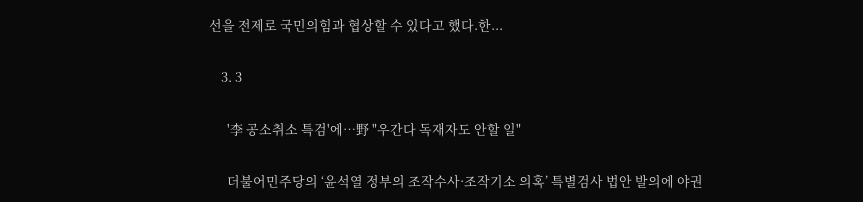선을 전제로 국민의힘과 협상할 수 있다고 했다.한...

    3. 3

      '李 공소취소 특검'에…野 "우간다 독재자도 안할 일"

      더불어민주당의 ‘윤석열 정부의 조작수사·조작기소 의혹’ 특별검사 법안 발의에 야권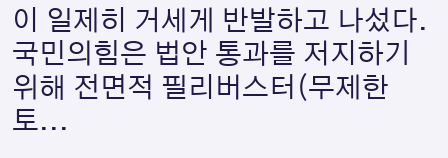이 일제히 거세게 반발하고 나섰다. 국민의힘은 법안 통과를 저지하기 위해 전면적 필리버스터(무제한 토...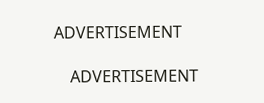ADVERTISEMENT

    ADVERTISEMENT